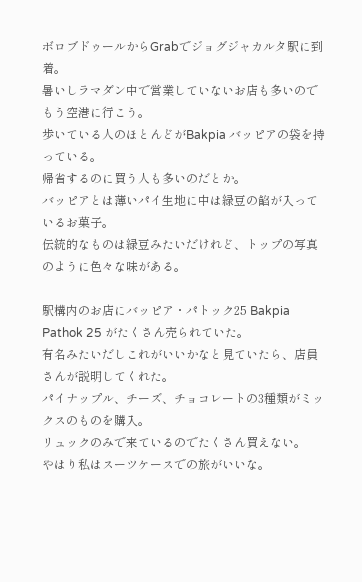ボロブドゥールからGrabでジョグジャカルタ駅に到着。
暑いしラマダン中で営業していないお店も多いのでもう空港に行こう。
歩いている人のほとんどがBakpia バッピアの袋を持っている。
帰省するのに買う人も多いのだとか。
バッピアとは薄いパイ生地に中は緑豆の餡が入っているお菓子。
伝統的なものは緑豆みたいだけれど、トップの写真のように色々な味がある。

駅構内のお店にバッピア・パトック25 Bakpia Pathok 25 がたくさん売られていた。
有名みたいだしこれがいいかなと見ていたら、店員さんが説明してくれた。
パイナップル、チーズ、チョコレートの3種類がミックスのものを購入。
リュックのみで来ているのでたくさん買えない。
やはり私はスーツケースでの旅がいいな。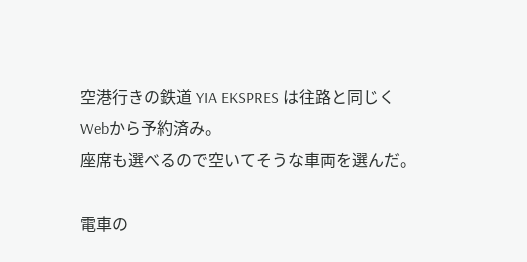空港行きの鉄道 YIA EKSPRES は往路と同じくWebから予約済み。
座席も選べるので空いてそうな車両を選んだ。

電車の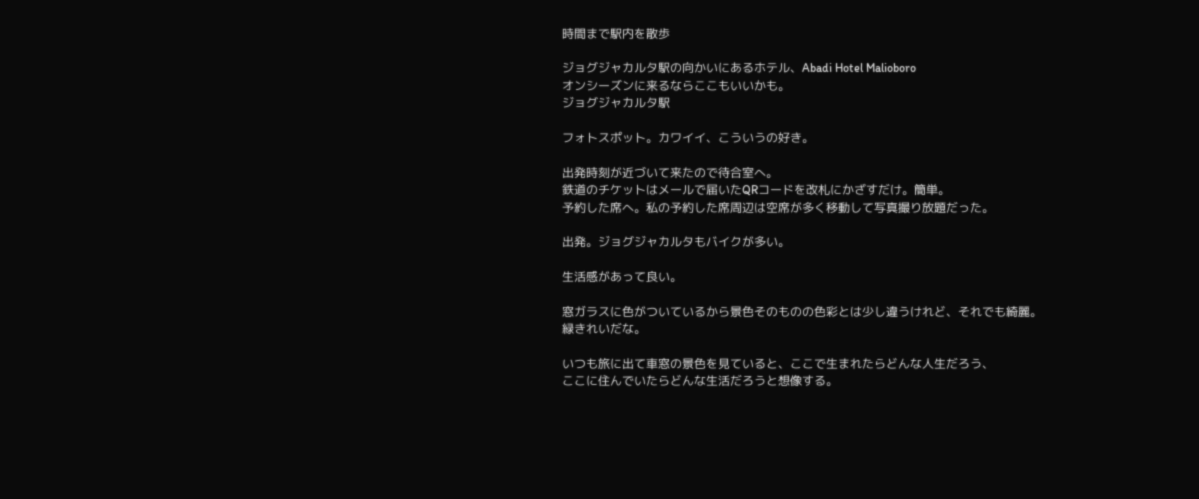時間まで駅内を散歩

ジョグジャカルタ駅の向かいにあるホテル、Abadi Hotel Malioboro
オンシーズンに来るならここもいいかも。
ジョグジャカルタ駅

フォトスポット。カワイイ、こういうの好き。

出発時刻が近づいて来たので待合室へ。
鉄道のチケットはメールで届いたQRコードを改札にかざすだけ。簡単。
予約した席へ。私の予約した席周辺は空席が多く移動して写真撮り放題だった。

出発。ジョグジャカルタもバイクが多い。

生活感があって良い。

窓ガラスに色がついているから景色そのものの色彩とは少し違うけれど、それでも綺麗。
緑きれいだな。

いつも旅に出て車窓の景色を見ていると、ここで生まれたらどんな人生だろう、
ここに住んでいたらどんな生活だろうと想像する。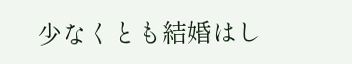少なくとも結婚はし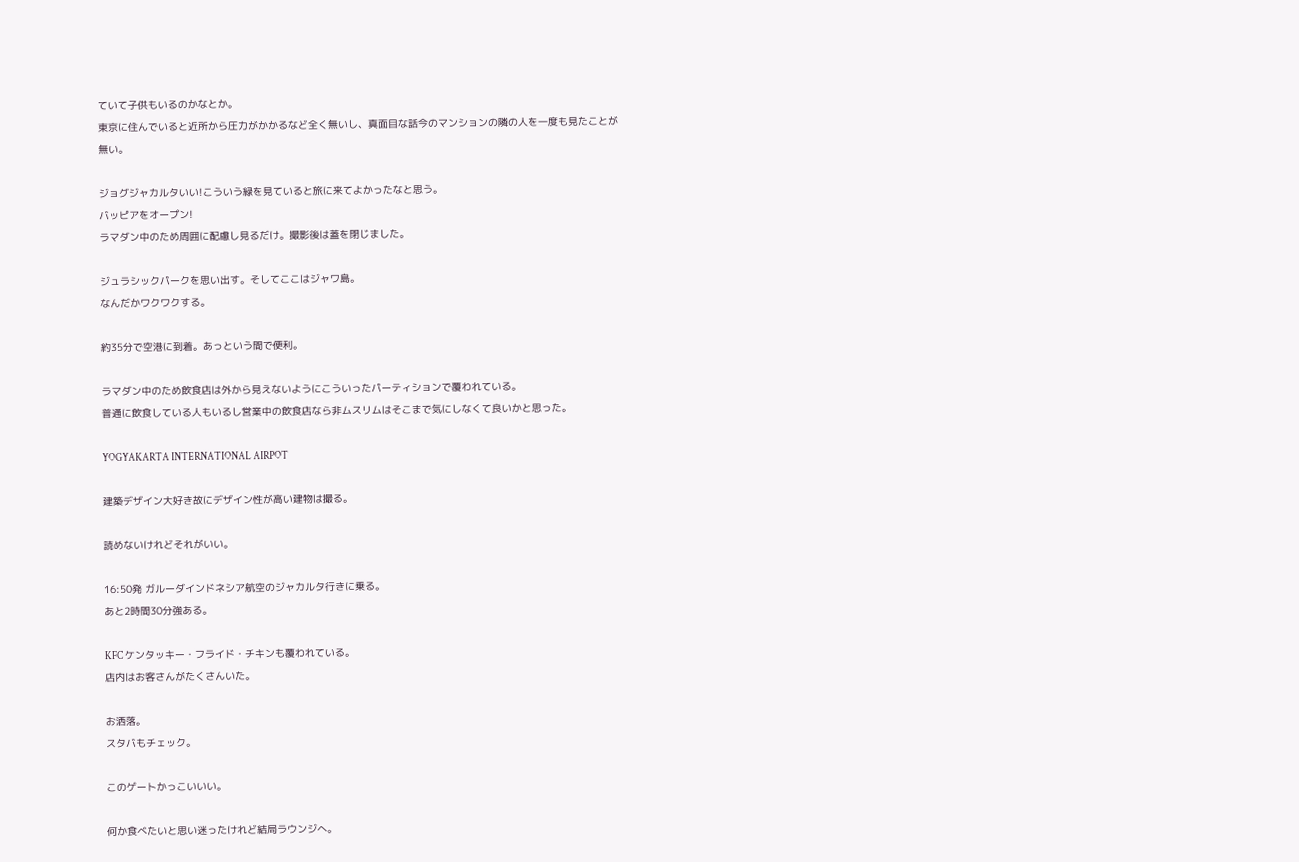ていて子供もいるのかなとか。
東京に住んでいると近所から圧力がかかるなど全く無いし、真面目な話今のマンションの隣の人を一度も見たことが無い。

ジョグジャカルタいい!こういう緑を見ていると旅に来てよかったなと思う。
バッピアをオープン!
ラマダン中のため周囲に配慮し見るだけ。撮影後は蓋を閉じました。

ジュラシックパークを思い出す。そしてここはジャワ島。
なんだかワクワクする。

約35分で空港に到着。あっという間で便利。

ラマダン中のため飲食店は外から見えないようにこういったパーティションで覆われている。
普通に飲食している人もいるし営業中の飲食店なら非ムスリムはそこまで気にしなくて良いかと思った。

YOGYAKARTA INTERNATIONAL AIRPOT

建築デザイン大好き故にデザイン性が高い建物は撮る。

読めないけれどそれがいい。

16:50発 ガルーダインドネシア航空のジャカルタ行きに乗る。
あと2時間30分強ある。

KFC ケンタッキー・フライド・チキンも覆われている。
店内はお客さんがたくさんいた。

お洒落。
スタバもチェック。

このゲートかっこいいい。

何か食べたいと思い迷ったけれど結局ラウンジへ。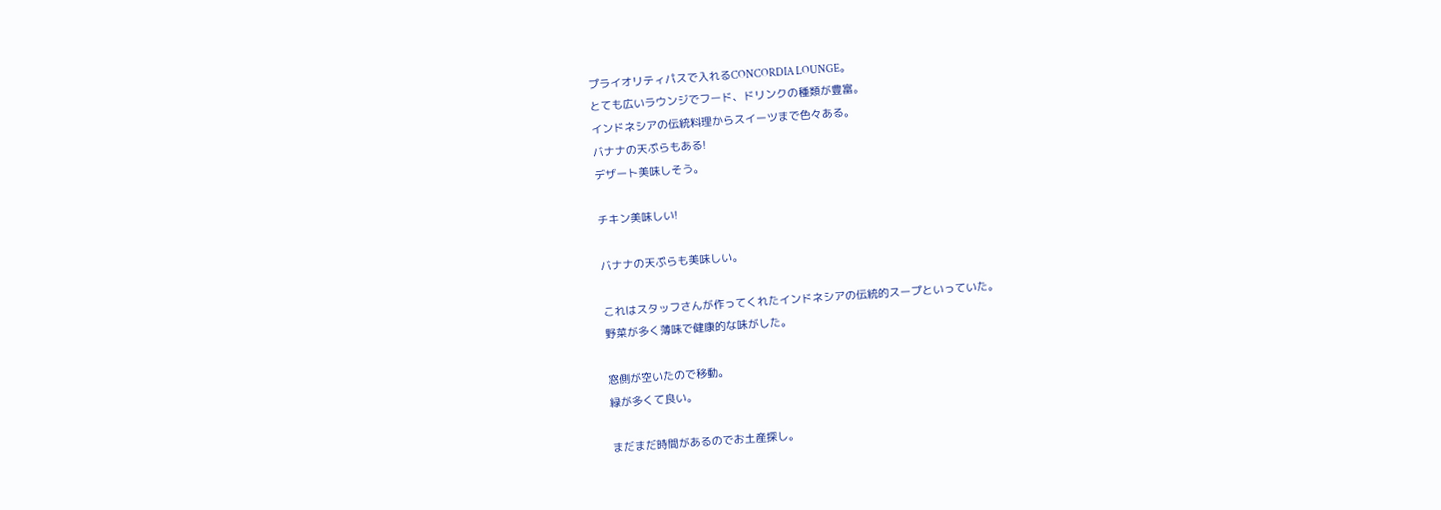プライオリティパスで入れるCONCORDIA LOUNGE。
とても広いラウンジでフード、ドリンクの種類が豊富。
インドネシアの伝統料理からスイーツまで色々ある。
バナナの天ぷらもある!
デザート美味しそう。

チキン美味しい!

バナナの天ぷらも美味しい。

これはスタッフさんが作ってくれたインドネシアの伝統的スープといっていた。
野菜が多く薄味で健康的な味がした。

窓側が空いたので移動。
緑が多くて良い。

まだまだ時間があるのでお土産探し。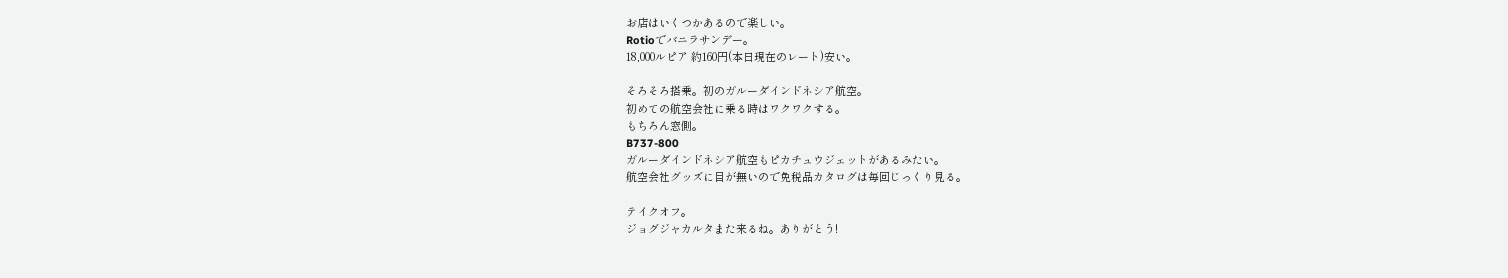お店はいくつかあるので楽しい。
Rotioでバニラサンデー。
18,000ルピア 約160円(本日現在のレート)安い。

そろそろ搭乗。初のガルーダインドネシア航空。
初めての航空会社に乗る時はワクワクする。
もちろん窓側。
B737-800
ガルーダインドネシア航空もピカチュウジェットがあるみたい。
航空会社グッズに目が無いので免税品カタログは毎回じっくり見る。

テイクオフ。
ジョグジャカルタまた来るね。ありがとう!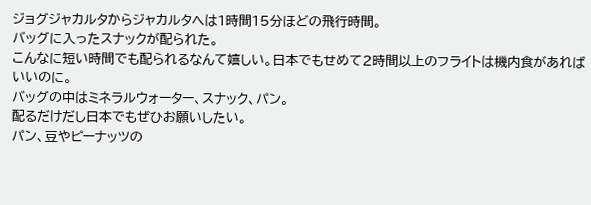ジョグジャカルタからジャカルタへは1時間15分ほどの飛行時間。
バッグに入ったスナックが配られた。
こんなに短い時間でも配られるなんて嬉しい。日本でもせめて2時間以上のフライトは機内食があればいいのに。
バッグの中はミネラルウォーター、スナック、パン。
配るだけだし日本でもぜひお願いしたい。
パン、豆やピーナッツの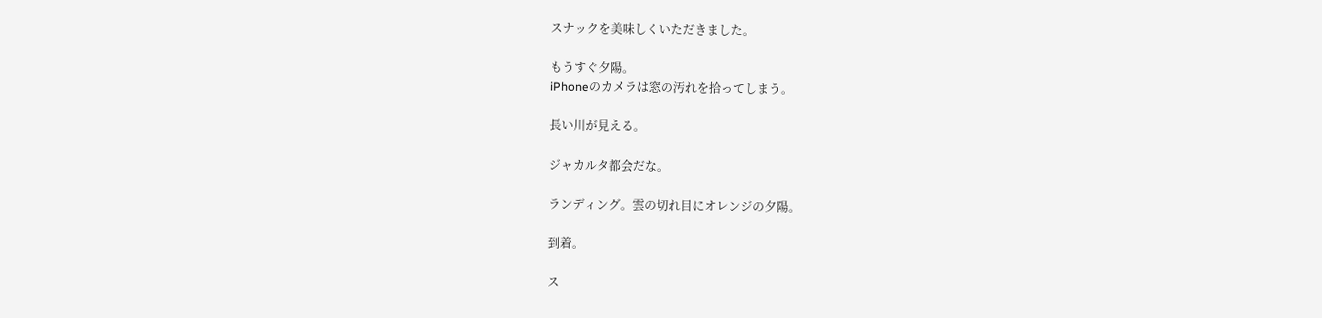スナックを美味しくいただきました。

もうすぐ夕陽。
iPhoneのカメラは窓の汚れを拾ってしまう。

長い川が見える。

ジャカルタ都会だな。

ランディング。雲の切れ目にオレンジの夕陽。

到着。

ス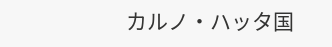カルノ・ハッタ国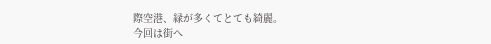際空港、緑が多くてとても綺麗。
今回は街へ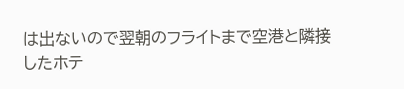は出ないので翌朝のフライトまで空港と隣接したホテ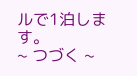ルで1泊します。
~ つづく ~